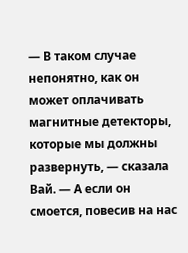— В таком случае непонятно, как он может оплачивать магнитные детекторы, которые мы должны развернуть, — сказала Вай. — А если он смоется, повесив на нас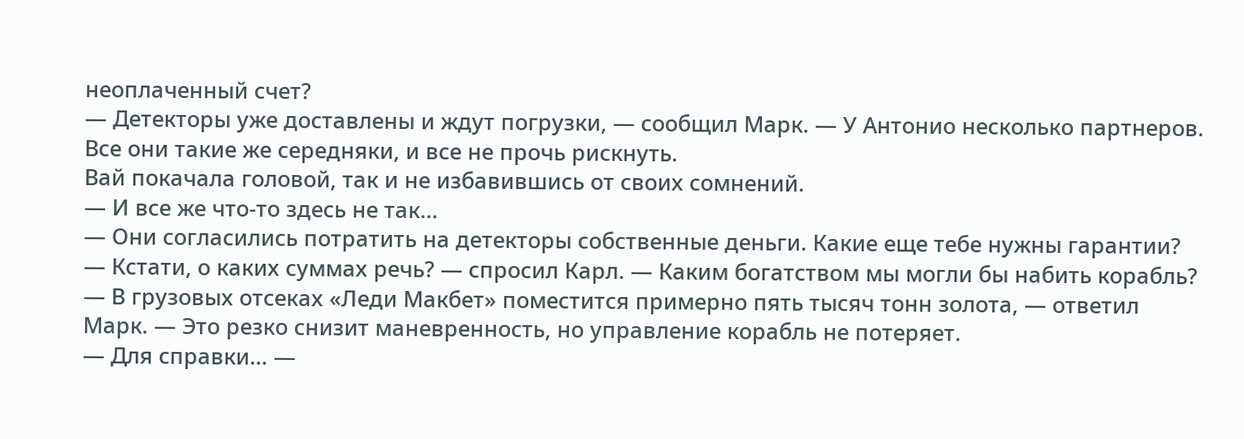неоплаченный счет?
— Детекторы уже доставлены и ждут погрузки, — сообщил Марк. — У Антонио несколько партнеров. Все они такие же середняки, и все не прочь рискнуть.
Вай покачала головой, так и не избавившись от своих сомнений.
— И все же что-то здесь не так…
— Они согласились потратить на детекторы собственные деньги. Какие еще тебе нужны гарантии?
— Кстати, о каких суммах речь? — спросил Карл. — Каким богатством мы могли бы набить корабль?
— В грузовых отсеках «Леди Макбет» поместится примерно пять тысяч тонн золота, — ответил Марк. — Это резко снизит маневренность, но управление корабль не потеряет.
— Для справки… —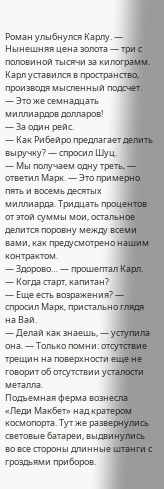Роман улыбнулся Карлу. — Нынешняя цена золота — три с половиной тысячи за килограмм.
Карл уставился в пространство, производя мысленный подсчет.
— Это же семнадцать миллиардов долларов!
— За один рейс.
— Как Рибейро предлагает делить выручку? — спросил Шуц.
— Мы получаем одну треть, — ответил Марк. — Это примерно пять и восемь десятых миллиарда. Тридцать процентов от этой суммы мои, остальное делится поровну между всеми вами, как предусмотрено нашим контрактом.
— Здорово… — прошептал Карл. — Когда старт, капитан?
— Еще есть возражения? — спросил Марк, пристально глядя на Вай.
— Делай как знаешь, — уступила она. — Только помни: отсутствие трещин на поверхности еще не говорит об отсутствии усталости металла.
Подъемная ферма вознесла «Леди Макбет» над кратером космопорта. Тут же развернулись световые батареи, выдвинулись во все стороны длинные штанги с гроздьями приборов.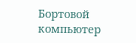Бортовой компьютер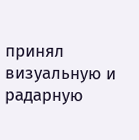принял визуальную и радарную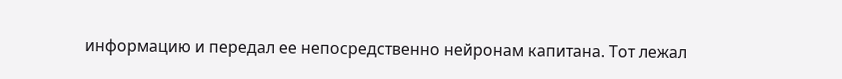информацию и передал ее непосредственно нейронам капитана. Тот лежал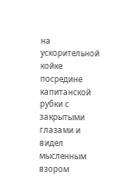на ускорительной койке посредине капитанской рубки с закрытыми глазами и видел мысленным взором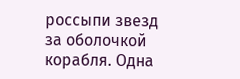россыпи звезд за оболочкой корабля. Одна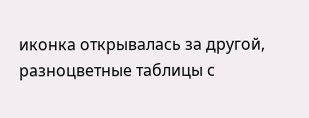иконка открывалась за другой, разноцветные таблицы с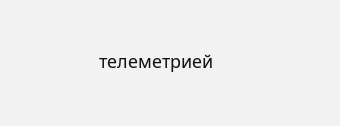телеметрией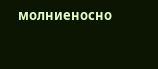молниеносно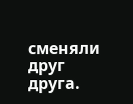сменяли друг друга.